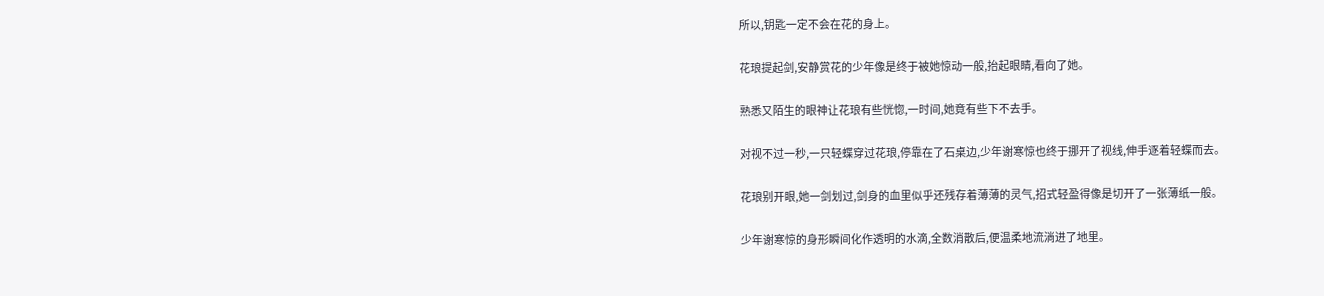所以,钥匙一定不会在花的身上。

花琅提起剑,安静赏花的少年像是终于被她惊动一般,抬起眼睛,看向了她。

熟悉又陌生的眼神让花琅有些恍惚,一时间,她竟有些下不去手。

对视不过一秒,一只轻蝶穿过花琅,停靠在了石桌边,少年谢寒惊也终于挪开了视线,伸手逐着轻蝶而去。

花琅别开眼,她一剑划过,剑身的血里似乎还残存着薄薄的灵气,招式轻盈得像是切开了一张薄纸一般。

少年谢寒惊的身形瞬间化作透明的水滴,全数消散后,便温柔地流淌进了地里。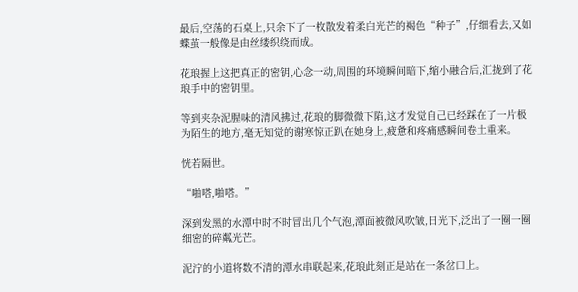最后,空荡的石桌上,只余下了一枚散发着柔白光芒的褐色“种子”,仔细看去,又如蝶茧一般像是由丝缕织绕而成。

花琅握上这把真正的密钥,心念一动,周围的环境瞬间暗下,缩小融合后,汇拢到了花琅手中的密钥里。

等到夹杂泥腥味的清风拂过,花琅的脚微微下陷,这才发觉自己已经踩在了一片极为陌生的地方,毫无知觉的谢寒惊正趴在她身上,疲惫和疼痛感瞬间卷土重来。

恍若隔世。

“啪嗒,啪嗒。”

深到发黑的水潭中时不时冒出几个气泡,潭面被微风吹皱,日光下,泛出了一圈一圈细密的碎粼光芒。

泥泞的小道将数不清的潭水串联起来,花琅此刻正是站在一条岔口上。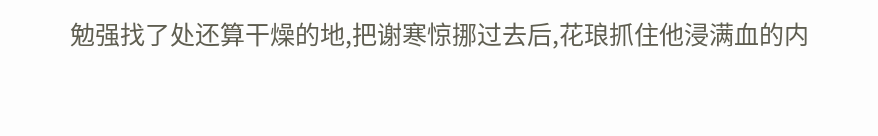勉强找了处还算干燥的地,把谢寒惊挪过去后,花琅抓住他浸满血的内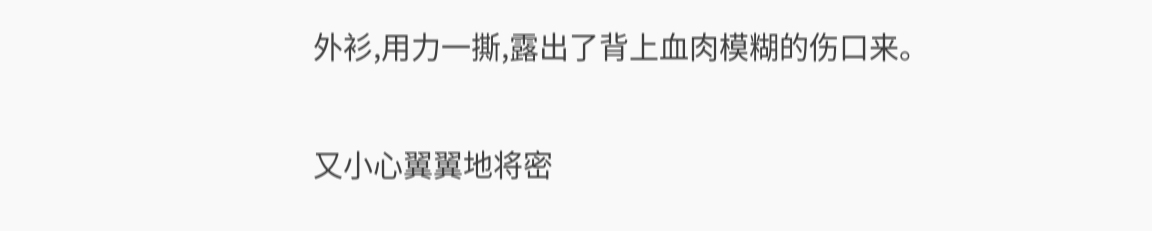外衫,用力一撕,露出了背上血肉模糊的伤口来。

又小心翼翼地将密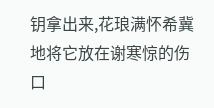钥拿出来,花琅满怀希冀地将它放在谢寒惊的伤口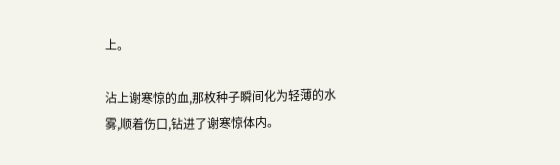上。

沾上谢寒惊的血,那枚种子瞬间化为轻薄的水雾,顺着伤口,钻进了谢寒惊体内。